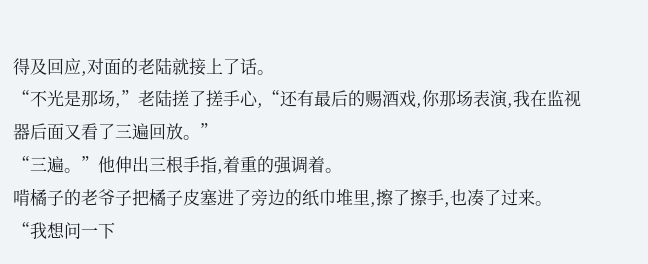得及回应,对面的老陆就接上了话。
“不光是那场,”老陆搓了搓手心,“还有最后的赐酒戏,你那场表演,我在监视器后面又看了三遍回放。”
“三遍。”他伸出三根手指,着重的强调着。
啃橘子的老爷子把橘子皮塞进了旁边的纸巾堆里,擦了擦手,也凑了过来。
“我想问一下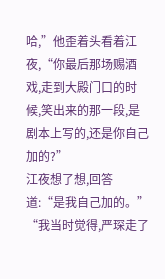哈,”他歪着头看着江夜,“你最后那场赐酒戏,走到大殿门口的时候,笑出来的那一段,是剧本上写的,还是你自己加的?”
江夜想了想,回答道:“是我自己加的。”
“我当时觉得,严琛走了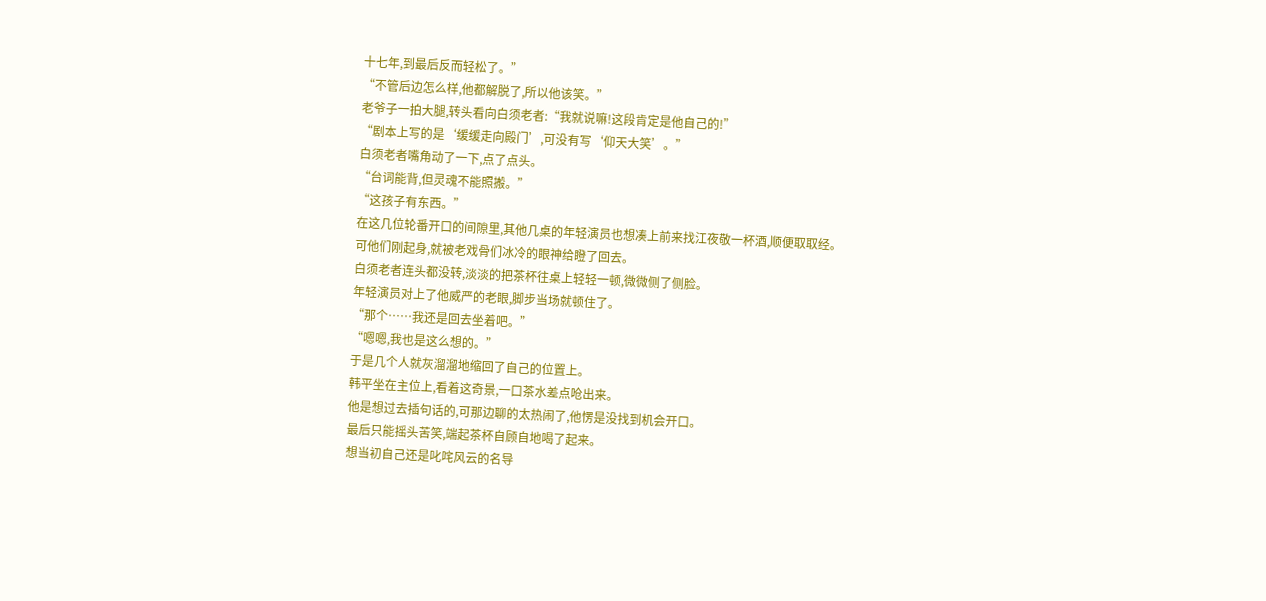十七年,到最后反而轻松了。”
“不管后边怎么样,他都解脱了,所以他该笑。”
老爷子一拍大腿,转头看向白须老者:“我就说嘛!这段肯定是他自己的!”
“剧本上写的是‘缓缓走向殿门’,可没有写‘仰天大笑’。”
白须老者嘴角动了一下,点了点头。
“台词能背,但灵魂不能照搬。”
“这孩子有东西。”
在这几位轮番开口的间隙里,其他几桌的年轻演员也想凑上前来找江夜敬一杯酒,顺便取取经。
可他们刚起身,就被老戏骨们冰冷的眼神给瞪了回去。
白须老者连头都没转,淡淡的把茶杯往桌上轻轻一顿,微微侧了侧脸。
年轻演员对上了他威严的老眼,脚步当场就顿住了。
“那个……我还是回去坐着吧。”
“嗯嗯,我也是这么想的。”
于是几个人就灰溜溜地缩回了自己的位置上。
韩平坐在主位上,看着这奇景,一口茶水差点呛出来。
他是想过去插句话的,可那边聊的太热闹了,他愣是没找到机会开口。
最后只能摇头苦笑,端起茶杯自顾自地喝了起来。
想当初自己还是叱咤风云的名导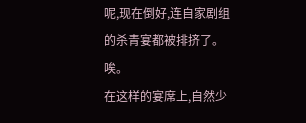呢,现在倒好,连自家剧组的杀青宴都被排挤了。
唉。
在这样的宴席上,自然少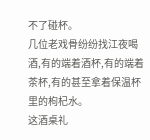不了碰杯。
几位老戏骨纷纷找江夜喝酒,有的端着酒杯,有的端着茶杯,有的甚至拿着保温杯里的枸杞水。
这酒桌礼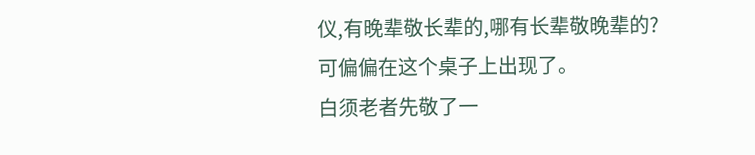仪,有晚辈敬长辈的,哪有长辈敬晚辈的?
可偏偏在这个桌子上出现了。
白须老者先敬了一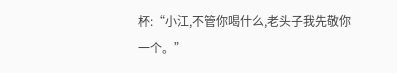杯:“小江,不管你喝什么,老头子我先敬你一个。”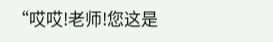“哎哎!老师!您这是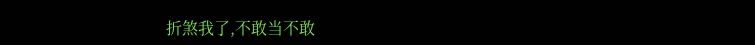折煞我了,不敢当不敢